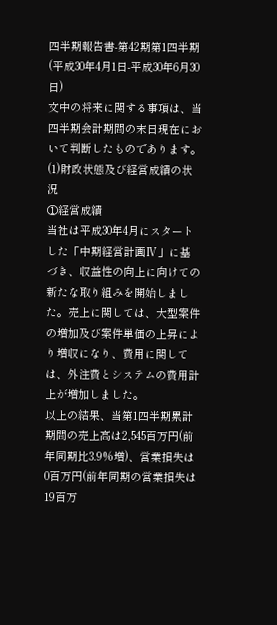四半期報告書-第42期第1四半期(平成30年4月1日-平成30年6月30日)
文中の将来に関する事項は、当四半期会計期間の末日現在において判断したものであります。
(1)財政状態及び経営成績の状況
①経営成績
当社は平成30年4月にスタートした「中期経営計画Ⅳ」に基づき、収益性の向上に向けての新たな取り組みを開始しました。売上に関しては、大型案件の増加及び案件単価の上昇により増収になり、費用に関しては、外注費とシステムの費用計上が増加しました。
以上の結果、当第1四半期累計期間の売上高は2,545百万円(前年同期比3.9%増)、営業損失は0百万円(前年同期の営業損失は19百万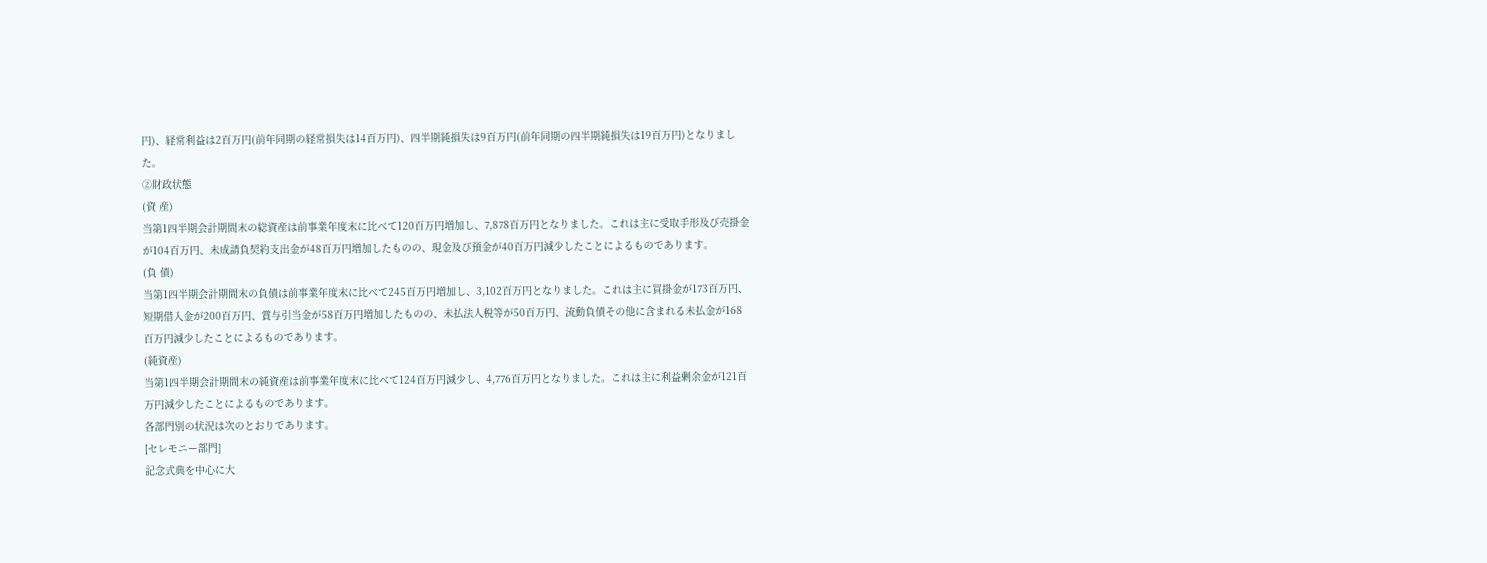円)、経常利益は2百万円(前年同期の経常損失は14百万円)、四半期純損失は9百万円(前年同期の四半期純損失は19百万円)となりました。
②財政状態
(資 産)
当第1四半期会計期間末の総資産は前事業年度末に比べて120百万円増加し、7,878百万円となりました。これは主に受取手形及び売掛金が104百万円、未成請負契約支出金が48百万円増加したものの、現金及び預金が40百万円減少したことによるものであります。
(負 債)
当第1四半期会計期間末の負債は前事業年度末に比べて245百万円増加し、3,102百万円となりました。これは主に買掛金が173百万円、短期借入金が200百万円、賞与引当金が58百万円増加したものの、未払法人税等が50百万円、流動負債その他に含まれる未払金が168百万円減少したことによるものであります。
(純資産)
当第1四半期会計期間末の純資産は前事業年度末に比べて124百万円減少し、4,776百万円となりました。これは主に利益剰余金が121百万円減少したことによるものであります。
各部門別の状況は次のとおりであります。
[セレモニー部門]
記念式典を中心に大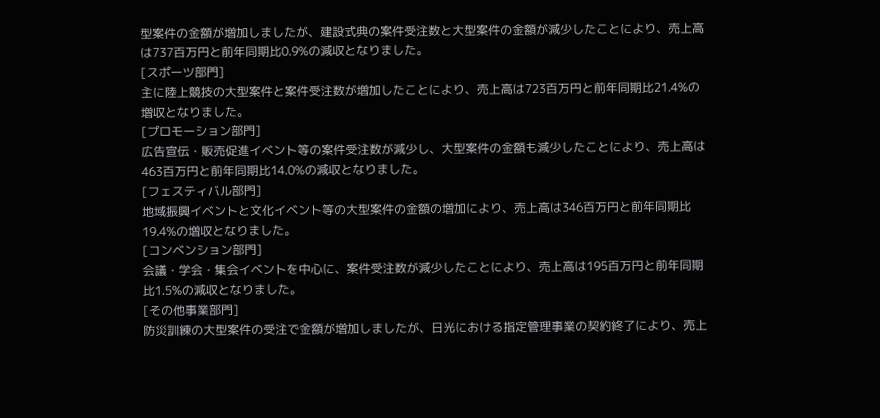型案件の金額が増加しましたが、建設式典の案件受注数と大型案件の金額が減少したことにより、売上高は737百万円と前年同期比0.9%の減収となりました。
[スポーツ部門]
主に陸上競技の大型案件と案件受注数が増加したことにより、売上高は723百万円と前年同期比21.4%の増収となりました。
[プロモーション部門]
広告宣伝・販売促進イベント等の案件受注数が減少し、大型案件の金額も減少したことにより、売上高は463百万円と前年同期比14.0%の減収となりました。
[フェスティバル部門]
地域振興イベントと文化イベント等の大型案件の金額の増加により、売上高は346百万円と前年同期比19.4%の増収となりました。
[コンベンション部門]
会議・学会・集会イベントを中心に、案件受注数が減少したことにより、売上高は195百万円と前年同期比1.5%の減収となりました。
[その他事業部門]
防災訓練の大型案件の受注で金額が増加しましたが、日光における指定管理事業の契約終了により、売上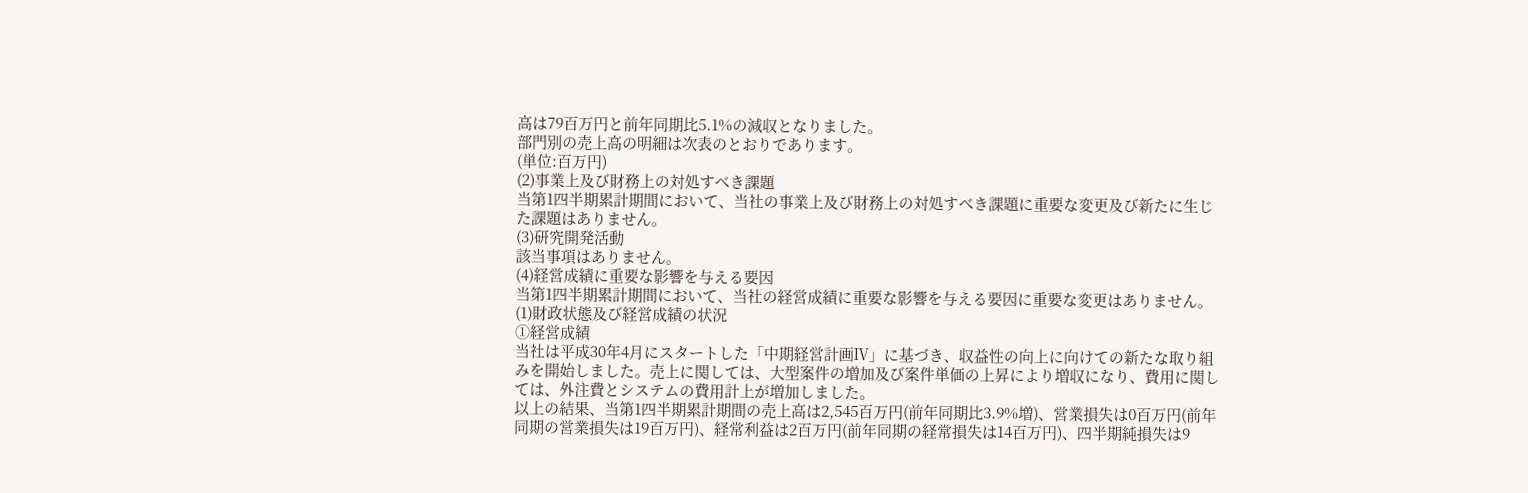高は79百万円と前年同期比5.1%の減収となりました。
部門別の売上高の明細は次表のとおりであります。
(単位:百万円)
(2)事業上及び財務上の対処すべき課題
当第1四半期累計期間において、当社の事業上及び財務上の対処すべき課題に重要な変更及び新たに生じた課題はありません。
(3)研究開発活動
該当事項はありません。
(4)経営成績に重要な影響を与える要因
当第1四半期累計期間において、当社の経営成績に重要な影響を与える要因に重要な変更はありません。
(1)財政状態及び経営成績の状況
①経営成績
当社は平成30年4月にスタートした「中期経営計画Ⅳ」に基づき、収益性の向上に向けての新たな取り組みを開始しました。売上に関しては、大型案件の増加及び案件単価の上昇により増収になり、費用に関しては、外注費とシステムの費用計上が増加しました。
以上の結果、当第1四半期累計期間の売上高は2,545百万円(前年同期比3.9%増)、営業損失は0百万円(前年同期の営業損失は19百万円)、経常利益は2百万円(前年同期の経常損失は14百万円)、四半期純損失は9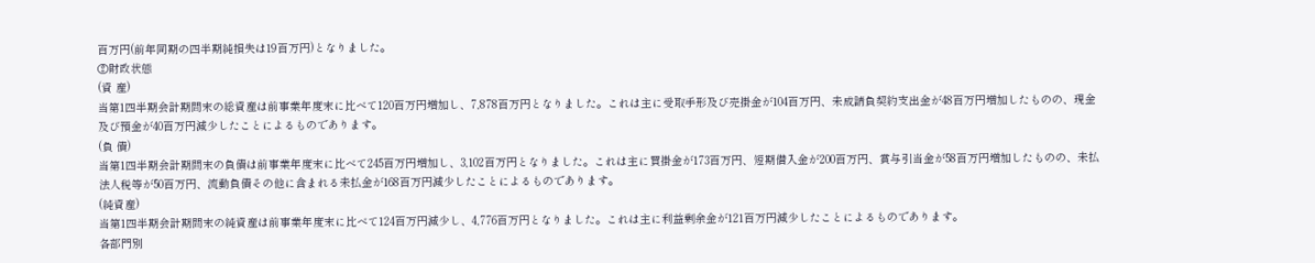百万円(前年同期の四半期純損失は19百万円)となりました。
②財政状態
(資 産)
当第1四半期会計期間末の総資産は前事業年度末に比べて120百万円増加し、7,878百万円となりました。これは主に受取手形及び売掛金が104百万円、未成請負契約支出金が48百万円増加したものの、現金及び預金が40百万円減少したことによるものであります。
(負 債)
当第1四半期会計期間末の負債は前事業年度末に比べて245百万円増加し、3,102百万円となりました。これは主に買掛金が173百万円、短期借入金が200百万円、賞与引当金が58百万円増加したものの、未払法人税等が50百万円、流動負債その他に含まれる未払金が168百万円減少したことによるものであります。
(純資産)
当第1四半期会計期間末の純資産は前事業年度末に比べて124百万円減少し、4,776百万円となりました。これは主に利益剰余金が121百万円減少したことによるものであります。
各部門別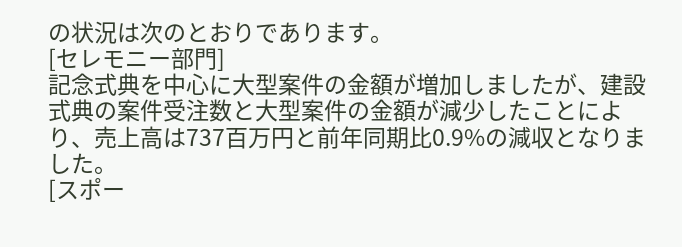の状況は次のとおりであります。
[セレモニー部門]
記念式典を中心に大型案件の金額が増加しましたが、建設式典の案件受注数と大型案件の金額が減少したことにより、売上高は737百万円と前年同期比0.9%の減収となりました。
[スポー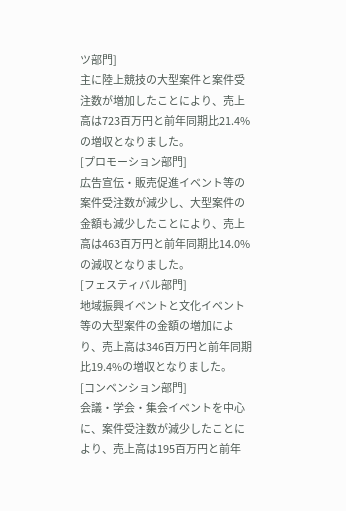ツ部門]
主に陸上競技の大型案件と案件受注数が増加したことにより、売上高は723百万円と前年同期比21.4%の増収となりました。
[プロモーション部門]
広告宣伝・販売促進イベント等の案件受注数が減少し、大型案件の金額も減少したことにより、売上高は463百万円と前年同期比14.0%の減収となりました。
[フェスティバル部門]
地域振興イベントと文化イベント等の大型案件の金額の増加により、売上高は346百万円と前年同期比19.4%の増収となりました。
[コンベンション部門]
会議・学会・集会イベントを中心に、案件受注数が減少したことにより、売上高は195百万円と前年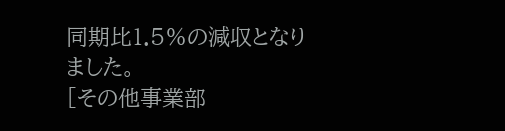同期比1.5%の減収となりました。
[その他事業部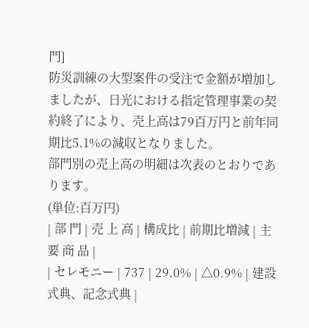門]
防災訓練の大型案件の受注で金額が増加しましたが、日光における指定管理事業の契約終了により、売上高は79百万円と前年同期比5.1%の減収となりました。
部門別の売上高の明細は次表のとおりであります。
(単位:百万円)
| 部 門 | 売 上 高 | 構成比 | 前期比増減 | 主 要 商 品 |
| セレモニー | 737 | 29.0% | △0.9% | 建設式典、記念式典 |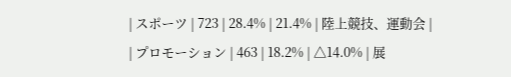| スポーツ | 723 | 28.4% | 21.4% | 陸上競技、運動会 |
| プロモーション | 463 | 18.2% | △14.0% | 展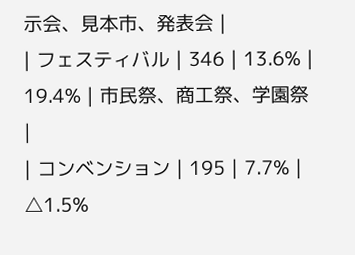示会、見本市、発表会 |
| フェスティバル | 346 | 13.6% | 19.4% | 市民祭、商工祭、学園祭 |
| コンベンション | 195 | 7.7% | △1.5%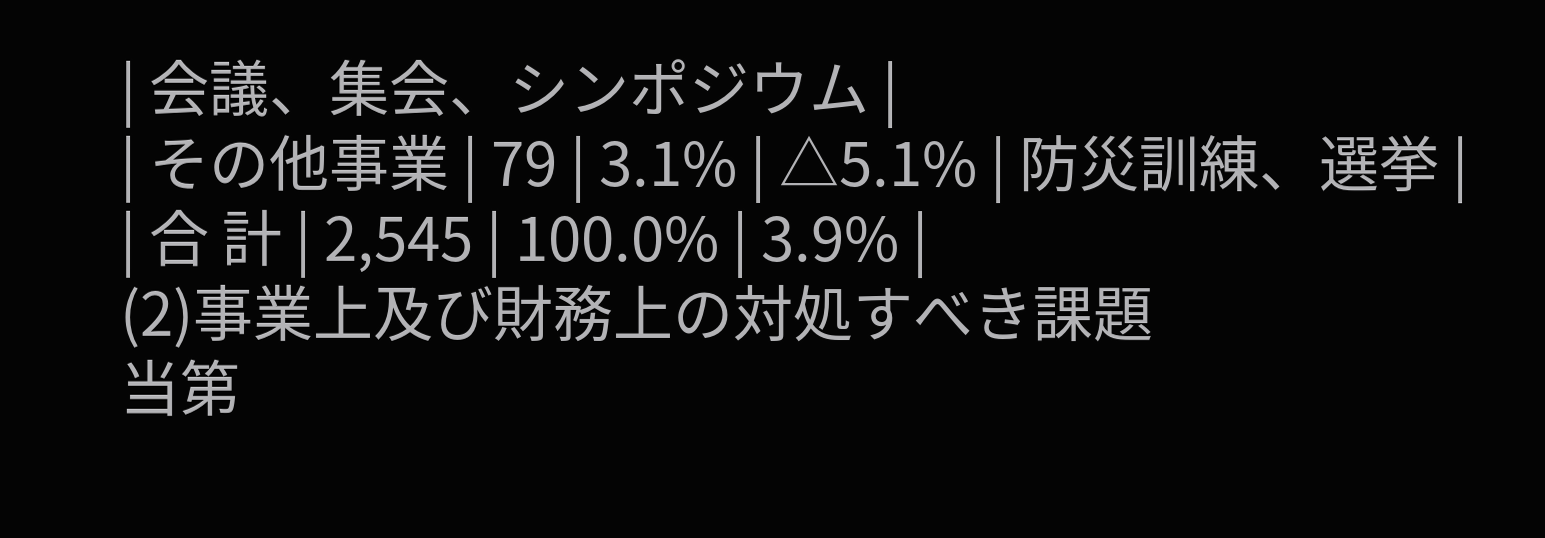| 会議、集会、シンポジウム |
| その他事業 | 79 | 3.1% | △5.1% | 防災訓練、選挙 |
| 合 計 | 2,545 | 100.0% | 3.9% |
(2)事業上及び財務上の対処すべき課題
当第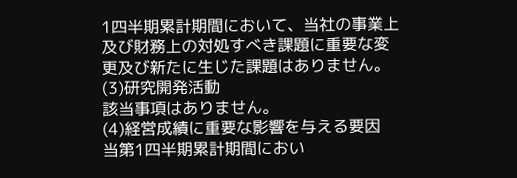1四半期累計期間において、当社の事業上及び財務上の対処すべき課題に重要な変更及び新たに生じた課題はありません。
(3)研究開発活動
該当事項はありません。
(4)経営成績に重要な影響を与える要因
当第1四半期累計期間におい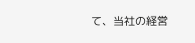て、当社の経営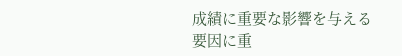成績に重要な影響を与える要因に重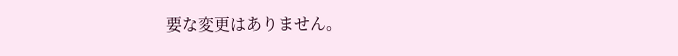要な変更はありません。